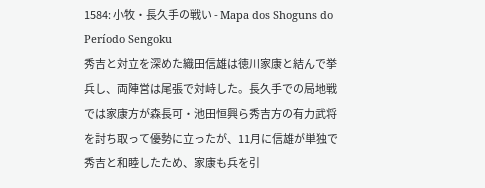1584: 小牧・長久手の戦い - Mapa dos Shoguns do Período Sengoku
秀吉と対立を深めた織田信雄は徳川家康と結んで挙兵し、両陣営は尾張で対峙した。長久手での局地戦では家康方が森長可・池田恒興ら秀吉方の有力武将を討ち取って優勢に立ったが、11月に信雄が単独で秀吉と和睦したため、家康も兵を引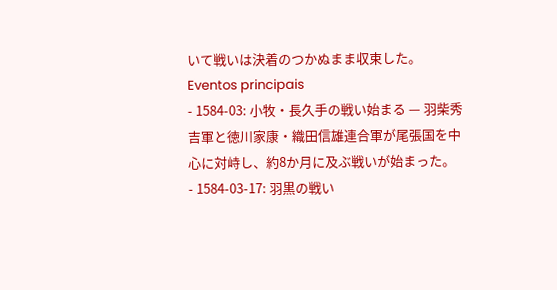いて戦いは決着のつかぬまま収束した。
Eventos principais
- 1584-03: 小牧・長久手の戦い始まる — 羽柴秀吉軍と徳川家康・織田信雄連合軍が尾張国を中心に対峙し、約8か月に及ぶ戦いが始まった。
- 1584-03-17: 羽黒の戦い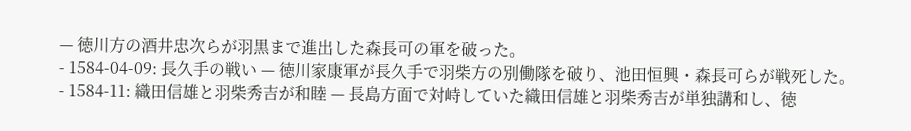— 徳川方の酒井忠次らが羽黒まで進出した森長可の軍を破った。
- 1584-04-09: 長久手の戦い — 徳川家康軍が長久手で羽柴方の別働隊を破り、池田恒興・森長可らが戦死した。
- 1584-11: 織田信雄と羽柴秀吉が和睦 — 長島方面で対峙していた織田信雄と羽柴秀吉が単独講和し、徳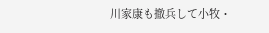川家康も撤兵して小牧・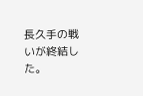長久手の戦いが終結した。